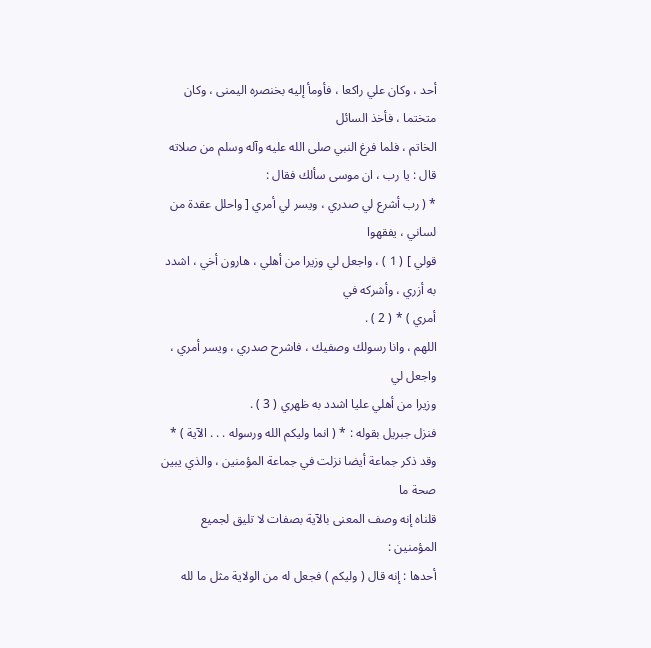أحد ، وكان علي راكعا ، فأومأ إليه بخنصره اليمنى ، وكان متختما ، فأخذ السائل
الخاتم ، فلما فرغ النبي صلى الله عليه وآله وسلم من صلاته قال : يا رب ، ان موسى سألك فقال :
* ( رب أشرع لي صدري ، ويسر لي أمري [ واحلل عقدة من لساني ، يفقهوا
قولي ] ( 1 ) ، واجعل لي وزيرا من أهلي ، هارون أخي ، اشدد به أزري ، وأشركه في
أمري ) * ( 2 ) .
اللهم ، وانا رسولك وصفيك ، فاشرح صدري ، ويسر أمري ، واجعل لي
وزيرا من أهلي عليا اشدد به ظهري ( 3 ) .
فنزل جبريل بقوله : * ( انما وليكم الله ورسوله . . . الآية ) *
وقد ذكر جماعة أيضا نزلت في جماعة المؤمنين ، والذي يبين صحة ما
قلناه إنه وصف المعنى بالآية بصفات لا تليق لجميع المؤمنين :
أحدها : إنه قال ( وليكم ) فجعل له من الولاية مثل ما لله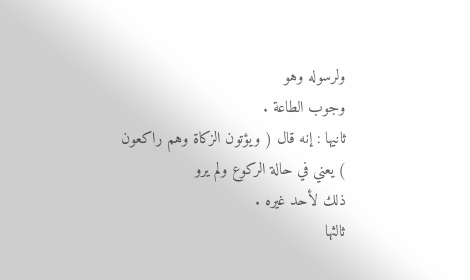ولرسوله وهو
وجوب الطاعة .
ثانيها : إنه قال ( ويؤتون الزكاة وهم راكعون ) يعني في حالة الركوع ولم يرو
ذلك لأحد غيره .
ثالثها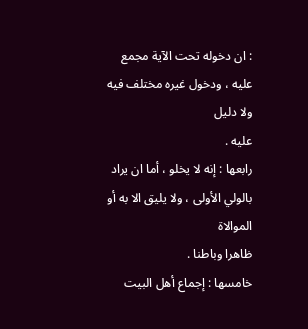: ان دخوله تحت الآية مجمع عليه ، ودخول غيره مختلف فيه ولا دليل
عليه .
رابعها : إنه لا يخلو ، أما ان يراد بالولي الأولى ، ولا يليق الا به أو الموالاة
ظاهرا وباطنا .
خامسها : إجماع أهل البيت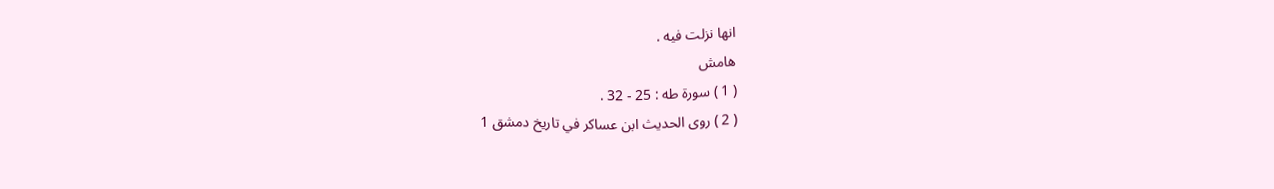انها نزلت فيه .
هامش
( 1 ) سورة طه : 25 - 32 .
( 2 ) روى الحديث ابن عساكر في تاريخ دمشق 1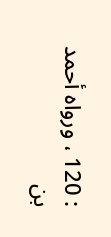: 120 ، ورواه أحمد بن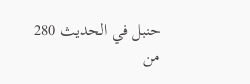حنبل في الحديث 280
من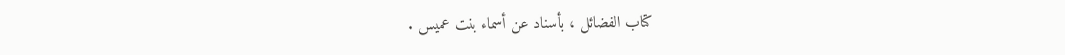كتاب الفضائل ، بأسناد عن أسماء بنت عميس .